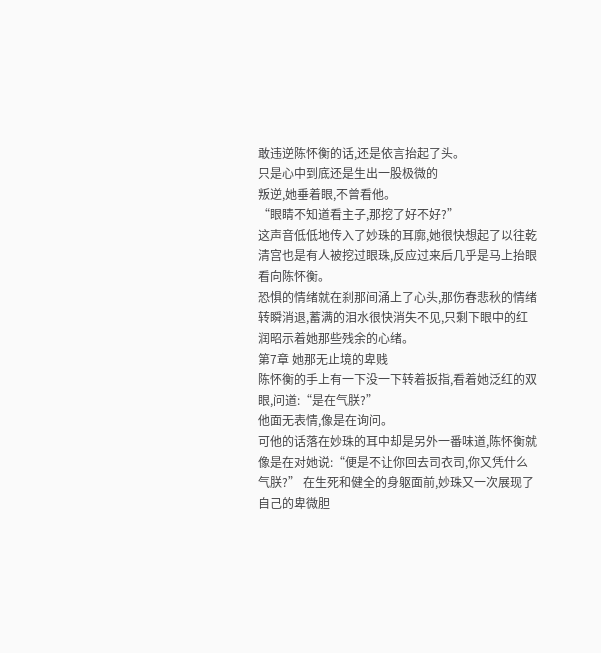敢违逆陈怀衡的话,还是依言抬起了头。
只是心中到底还是生出一股极微的
叛逆,她垂着眼,不曾看他。
“眼睛不知道看主子,那挖了好不好?”
这声音低低地传入了妙珠的耳廓,她很快想起了以往乾清宫也是有人被挖过眼珠,反应过来后几乎是马上抬眼看向陈怀衡。
恐惧的情绪就在刹那间涌上了心头,那伤春悲秋的情绪转瞬消退,蓄满的泪水很快消失不见,只剩下眼中的红润昭示着她那些残余的心绪。
第7章 她那无止境的卑贱
陈怀衡的手上有一下没一下转着扳指,看着她泛红的双眼,问道:“是在气朕?”
他面无表情,像是在询问。
可他的话落在妙珠的耳中却是另外一番味道,陈怀衡就像是在对她说:“便是不让你回去司衣司,你又凭什么气朕?” 在生死和健全的身躯面前,妙珠又一次展现了自己的卑微胆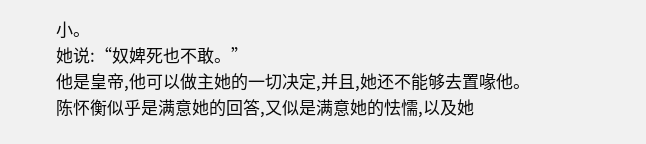小。
她说:“奴婢死也不敢。”
他是皇帝,他可以做主她的一切决定,并且,她还不能够去置喙他。
陈怀衡似乎是满意她的回答,又似是满意她的怯懦,以及她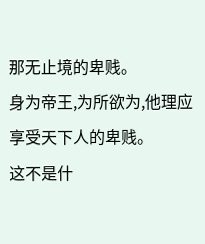那无止境的卑贱。
身为帝王,为所欲为,他理应享受天下人的卑贱。
这不是什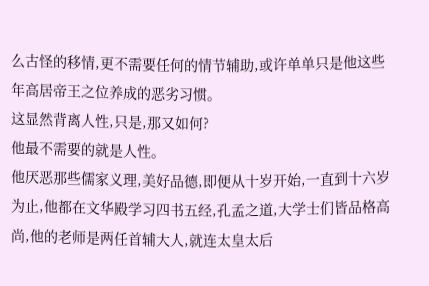么古怪的移情,更不需要任何的情节辅助,或许单单只是他这些年高居帝王之位养成的恶劣习惯。
这显然背离人性,只是,那又如何?
他最不需要的就是人性。
他厌恶那些儒家义理,美好品德,即便从十岁开始,一直到十六岁为止,他都在文华殿学习四书五经,孔孟之道,大学士们皆品格高尚,他的老师是两任首辅大人,就连太皇太后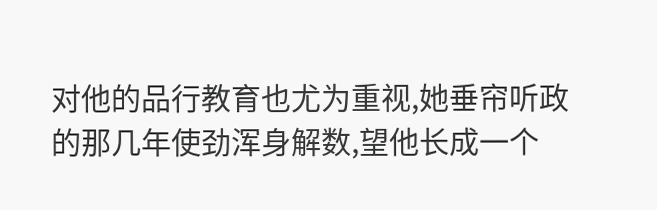对他的品行教育也尤为重视,她垂帘听政的那几年使劲浑身解数,望他长成一个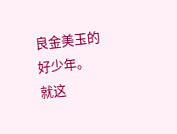良金美玉的好少年。
就这